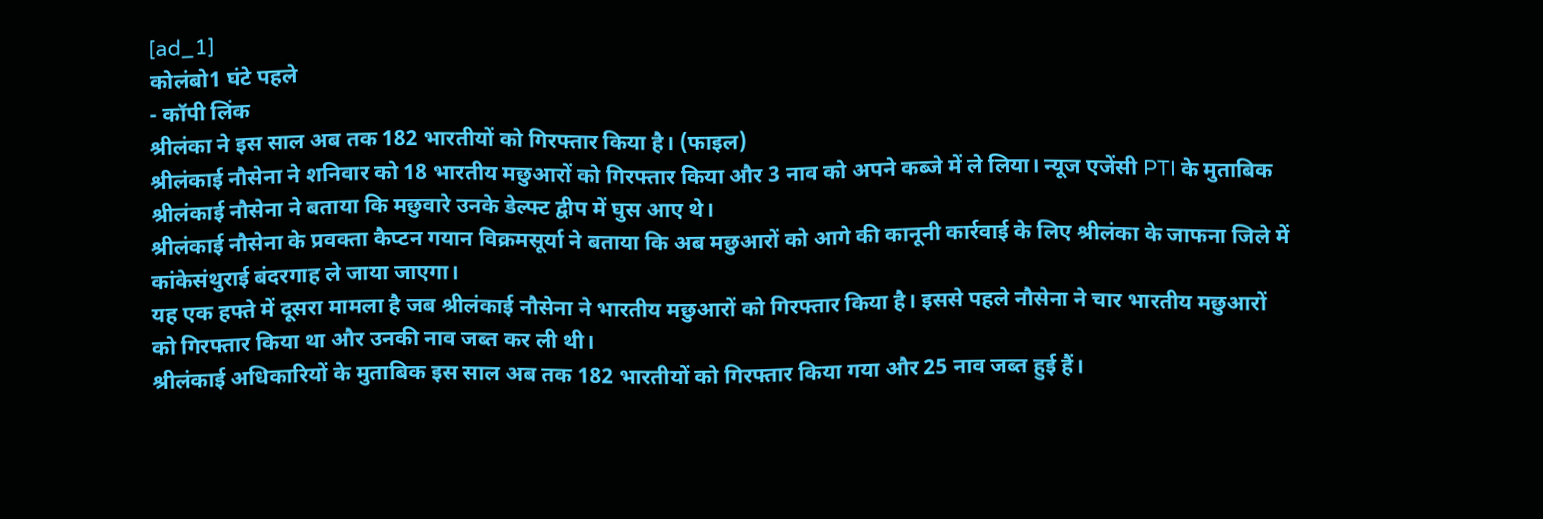[ad_1]
कोलंबो1 घंटे पहले
- कॉपी लिंक
श्रीलंका ने इस साल अब तक 182 भारतीयों को गिरफ्तार किया है। (फाइल)
श्रीलंकाई नौसेना ने शनिवार को 18 भारतीय मछुआरों को गिरफ्तार किया और 3 नाव को अपने कब्जे में ले लिया। न्यूज एजेंसी PTI के मुताबिक श्रीलंकाई नौसेना ने बताया कि मछुवारे उनके डेल्फ्ट द्वीप में घुस आए थे।
श्रीलंकाई नौसेना के प्रवक्ता कैप्टन गयान विक्रमसूर्या ने बताया कि अब मछुआरों को आगे की कानूनी कार्रवाई के लिए श्रीलंका के जाफना जिले में कांकेसंथुराई बंदरगाह ले जाया जाएगा।
यह एक हफ्ते में दूसरा मामला है जब श्रीलंकाई नौसेना ने भारतीय मछुआरों को गिरफ्तार किया है। इससे पहले नौसेना ने चार भारतीय मछुआरों को गिरफ्तार किया था और उनकी नाव जब्त कर ली थी।
श्रीलंकाई अधिकारियों के मुताबिक इस साल अब तक 182 भारतीयों को गिरफ्तार किया गया और 25 नाव जब्त हुई हैं।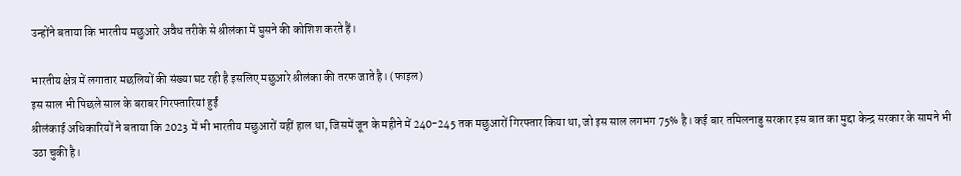उन्होंने बताया कि भारतीय मछुआरे अवैध तरीके से श्रीलंका में घुसने की कोशिश करते हैं।

भारतीय क्षेत्र में लगातार मछलियों की संख्या घट रही है इसलिए मछुआरे श्रीलंका की तरफ जाते है। (फाइल)
इस साल भी पिछले साल के बराबर गिरफ्तारियां हुईं
श्रीलंकाई अधिकारियों ने बताया कि 2023 में भी भारतीय मछुआरों यहीं हाल था, जिसमें जून के महीने में 240-245 तक मछुआरों गिरफ्तार किया था, जो इस साल लगभग 75% है। कई बार तमिलनाडु सरकार इस बात का मुद्दा केन्द्र सरकार के सामने भी उठा चुकी है।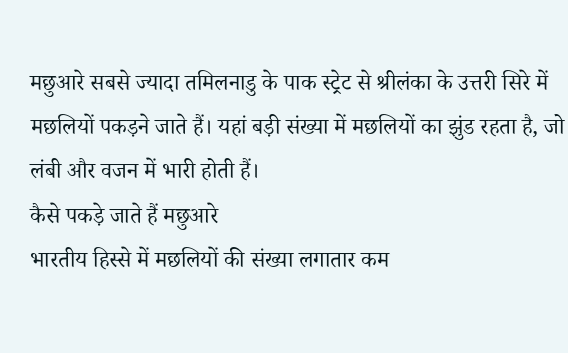मछुआरे सबसे ज्यादा तमिलनाडु के पाक स्ट्रेट से श्रीलंका के उत्तरी सिरे में मछलियों पकड़ने जाते हैं। यहां बड़ी संख्या में मछलियों का झुंड रहता है, जो लंबी और वजन में भारी होती हैं।
कैसे पकड़े जाते हैं मछुआरे
भारतीय हिस्से में मछलियों की संख्या लगातार कम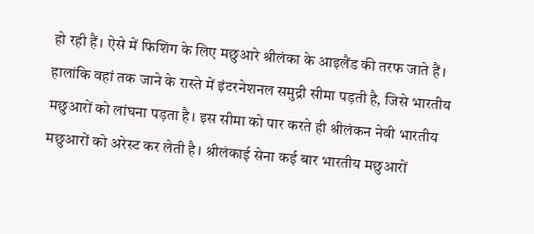हो रही हैं। ऐसे में फिशिंग के लिए मछुआरे श्रीलंका के आइलैंड की तरफ जाते हैं। हालांकि वहां तक जाने के रास्ते में इंटरनेशनल समुद्री सीमा पड़ती है, जिसे भारतीय मछुआरों को लांघना पड़ता है। इस सीमा को पार करते ही श्रीलंकन नेवी भारतीय मछुआरों को अरेस्ट कर लेती है। श्रीलंकाई सेना कई बार भारतीय मछुआरों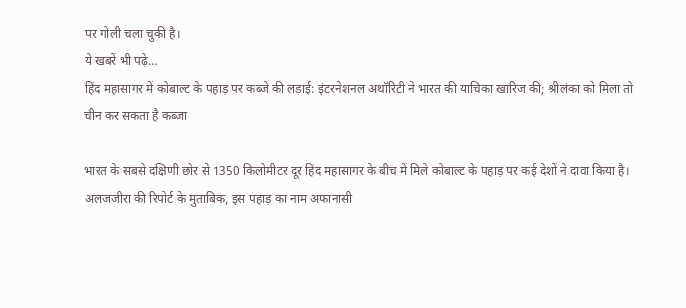पर गोली चला चुकी है।
ये खबरें भी पढ़े…
हिंद महासागर में कोबाल्ट के पहाड़ पर कब्जे की लड़ाई: इंटरनेशनल अथॉरिटी ने भारत की याचिका खारिज की; श्रीलंका को मिला तो चीन कर सकता है कब्जा

भारत के सबसे दक्षिणी छोर से 1350 किलोमीटर दूर हिंद महासागर के बीच में मिले कोबाल्ट के पहाड़ पर कई देशों ने दावा किया है। अलजजीरा की रिपोर्ट के मुताबिक, इस पहाड़ का नाम अफानासी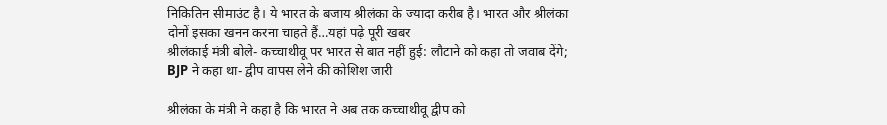निकितिन सीमाउंट है। ये भारत के बजाय श्रीलंका के ज्यादा करीब है। भारत और श्रीलंका दोनों इसका खनन करना चाहते हैं…यहां पढ़े पूरी खबर
श्रीलंकाई मंत्री बोले- कच्चाथीवू पर भारत से बात नहीं हुई: लौटाने को कहा तो जवाब देंगे; BJP ने कहा था- द्वीप वापस लेने की कोशिश जारी

श्रीलंका के मंत्री ने कहा है कि भारत ने अब तक कच्चाथीवू द्वीप को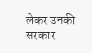लेकर उनकी सरकार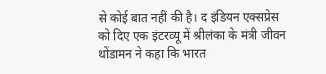से कोई बात नहीं की है। द इंडियन एक्सप्रेस को दिए एक इंटरव्यू में श्रीलंका के मंत्री जीवन थोंडामन ने कहा कि भारत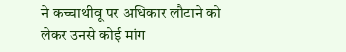ने कच्चाथीवू पर अधिकार लौटाने को लेकर उनसे कोई मांग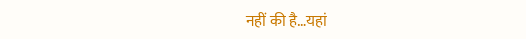नहीं की है…यहां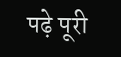पढ़े पूरी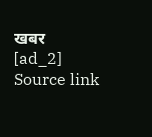खबर
[ad_2]
Source link